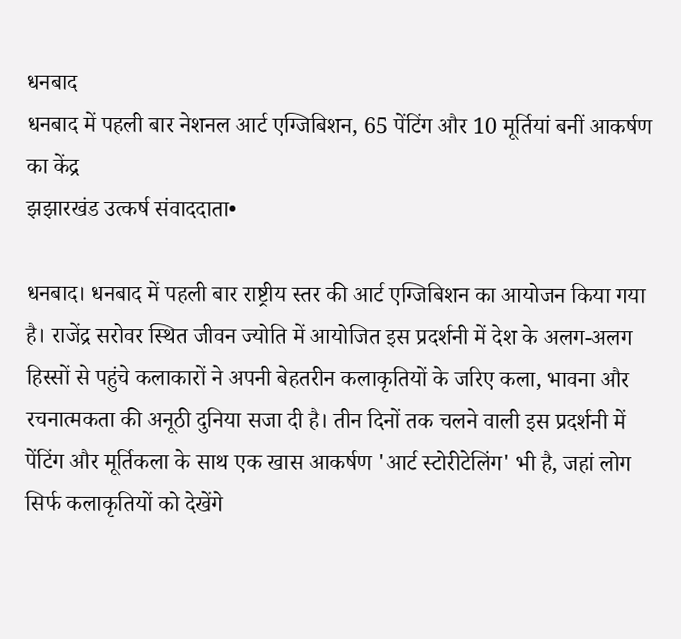धनबाद
धनबाद में पहली बार नेशनल आर्ट एग्जिबिशन, 65 पेंटिंग और 10 मूर्तियां बनीं आकर्षण का केंद्र
झझारखंड उत्कर्ष संवाददाता•

धनबाद। धनबाद में पहली बार राष्ट्रीय स्तर की आर्ट एग्जिबिशन का आयोजन किया गया है। राजेंद्र सरोवर स्थित जीवन ज्योति में आयोजित इस प्रदर्शनी में देश के अलग-अलग हिस्सों से पहुंचे कलाकारों ने अपनी बेहतरीन कलाकृतियों के जरिए कला, भावना और रचनात्मकता की अनूठी दुनिया सजा दी है। तीन दिनों तक चलने वाली इस प्रदर्शनी में पेंटिंग और मूर्तिकला के साथ एक खास आकर्षण 'आर्ट स्टोरीटेलिंग' भी है, जहां लोग सिर्फ कलाकृतियों को देखेंगे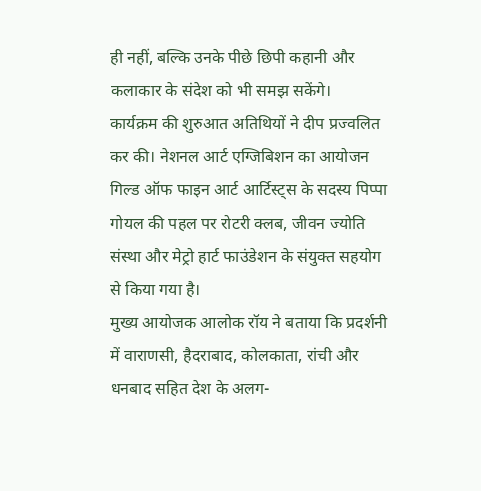ही नहीं, बल्कि उनके पीछे छिपी कहानी और कलाकार के संदेश को भी समझ सकेंगे।
कार्यक्रम की शुरुआत अतिथियों ने दीप प्रज्वलित कर की। नेशनल आर्ट एग्जिबिशन का आयोजन गिल्ड ऑफ फाइन आर्ट आर्टिस्ट्स के सदस्य पिप्पा गोयल की पहल पर रोटरी क्लब, जीवन ज्योति संस्था और मेट्रो हार्ट फाउंडेशन के संयुक्त सहयोग से किया गया है।
मुख्य आयोजक आलोक रॉय ने बताया कि प्रदर्शनी में वाराणसी, हैदराबाद, कोलकाता, रांची और धनबाद सहित देश के अलग-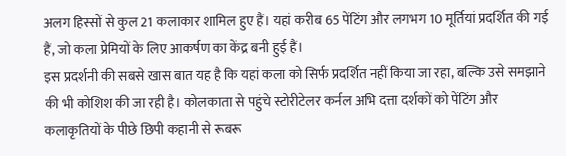अलग हिस्सों से कुल 21 कलाकार शामिल हुए हैं। यहां करीब 65 पेंटिंग और लगभग 10 मूर्तियां प्रदर्शित की गई हैं, जो कला प्रेमियों के लिए आकर्षण का केंद्र बनी हुई हैं।
इस प्रदर्शनी की सबसे खास बात यह है कि यहां कला को सिर्फ प्रदर्शित नहीं किया जा रहा, बल्कि उसे समझाने की भी कोशिश की जा रही है। कोलकाता से पहुंचे स्टोरीटेलर कर्नल अभि दत्ता दर्शकों को पेंटिंग और कलाकृतियों के पीछे छिपी कहानी से रूबरू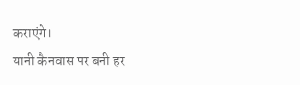कराएंगे।
यानी कैनवास पर बनी हर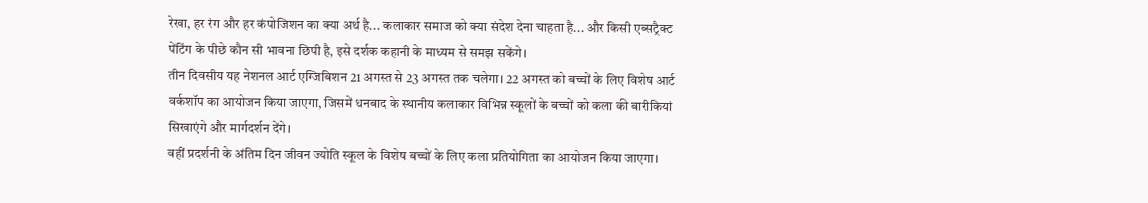रेखा, हर रंग और हर कंपोजिशन का क्या अर्थ है... कलाकार समाज को क्या संदेश देना चाहता है... और किसी एब्सट्रैक्ट पेंटिंग के पीछे कौन सी भावना छिपी है, इसे दर्शक कहानी के माध्यम से समझ सकेंगे।
तीन दिवसीय यह नेशनल आर्ट एग्जिबिशन 21 अगस्त से 23 अगस्त तक चलेगा। 22 अगस्त को बच्चों के लिए विशेष आर्ट वर्कशॉप का आयोजन किया जाएगा, जिसमें धनबाद के स्थानीय कलाकार विभिन्न स्कूलों के बच्चों को कला की बारीकियां सिखाएंगे और मार्गदर्शन देंगे।
वहीं प्रदर्शनी के अंतिम दिन जीवन ज्योति स्कूल के विशेष बच्चों के लिए कला प्रतियोगिता का आयोजन किया जाएगा।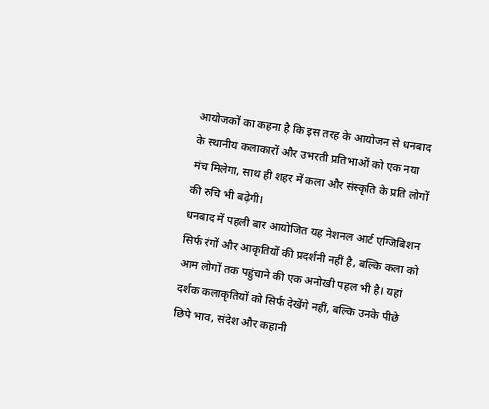आयोजकों का कहना है कि इस तरह के आयोजन से धनबाद के स्थानीय कलाकारों और उभरती प्रतिभाओं को एक नया मंच मिलेगा, साथ ही शहर में कला और संस्कृति के प्रति लोगों की रुचि भी बढ़ेगी।
धनबाद में पहली बार आयोजित यह नेशनल आर्ट एग्जिबिशन सिर्फ रंगों और आकृतियों की प्रदर्शनी नहीं है, बल्कि कला को आम लोगों तक पहुंचाने की एक अनोखी पहल भी है। यहां दर्शक कलाकृतियों को सिर्फ देखेंगे नहीं, बल्कि उनके पीछे छिपे भाव, संदेश और कहानी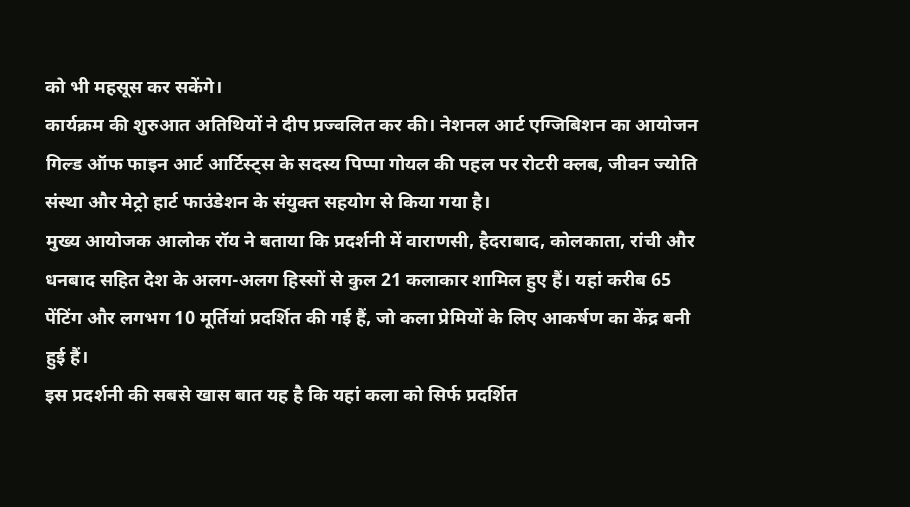को भी महसूस कर सकेंगे।
कार्यक्रम की शुरुआत अतिथियों ने दीप प्रज्वलित कर की। नेशनल आर्ट एग्जिबिशन का आयोजन गिल्ड ऑफ फाइन आर्ट आर्टिस्ट्स के सदस्य पिप्पा गोयल की पहल पर रोटरी क्लब, जीवन ज्योति संस्था और मेट्रो हार्ट फाउंडेशन के संयुक्त सहयोग से किया गया है।
मुख्य आयोजक आलोक रॉय ने बताया कि प्रदर्शनी में वाराणसी, हैदराबाद, कोलकाता, रांची और धनबाद सहित देश के अलग-अलग हिस्सों से कुल 21 कलाकार शामिल हुए हैं। यहां करीब 65 पेंटिंग और लगभग 10 मूर्तियां प्रदर्शित की गई हैं, जो कला प्रेमियों के लिए आकर्षण का केंद्र बनी हुई हैं।
इस प्रदर्शनी की सबसे खास बात यह है कि यहां कला को सिर्फ प्रदर्शित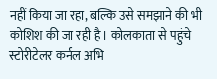नहीं किया जा रहा, बल्कि उसे समझाने की भी कोशिश की जा रही है। कोलकाता से पहुंचे स्टोरीटेलर कर्नल अभि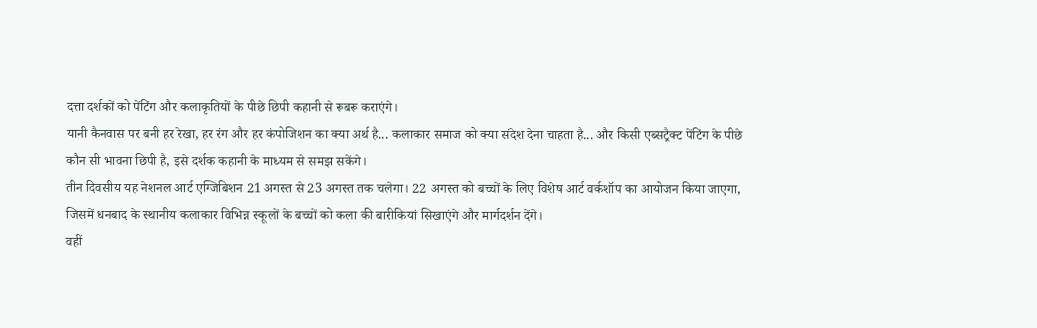दत्ता दर्शकों को पेंटिंग और कलाकृतियों के पीछे छिपी कहानी से रूबरू कराएंगे।
यानी कैनवास पर बनी हर रेखा, हर रंग और हर कंपोजिशन का क्या अर्थ है... कलाकार समाज को क्या संदेश देना चाहता है... और किसी एब्सट्रैक्ट पेंटिंग के पीछे कौन सी भावना छिपी है, इसे दर्शक कहानी के माध्यम से समझ सकेंगे।
तीन दिवसीय यह नेशनल आर्ट एग्जिबिशन 21 अगस्त से 23 अगस्त तक चलेगा। 22 अगस्त को बच्चों के लिए विशेष आर्ट वर्कशॉप का आयोजन किया जाएगा, जिसमें धनबाद के स्थानीय कलाकार विभिन्न स्कूलों के बच्चों को कला की बारीकियां सिखाएंगे और मार्गदर्शन देंगे।
वहीं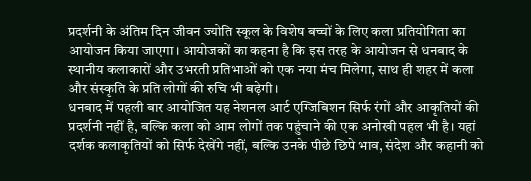प्रदर्शनी के अंतिम दिन जीवन ज्योति स्कूल के विशेष बच्चों के लिए कला प्रतियोगिता का आयोजन किया जाएगा। आयोजकों का कहना है कि इस तरह के आयोजन से धनबाद के स्थानीय कलाकारों और उभरती प्रतिभाओं को एक नया मंच मिलेगा, साथ ही शहर में कला और संस्कृति के प्रति लोगों की रुचि भी बढ़ेगी।
धनबाद में पहली बार आयोजित यह नेशनल आर्ट एग्जिबिशन सिर्फ रंगों और आकृतियों की प्रदर्शनी नहीं है, बल्कि कला को आम लोगों तक पहुंचाने की एक अनोखी पहल भी है। यहां दर्शक कलाकृतियों को सिर्फ देखेंगे नहीं, बल्कि उनके पीछे छिपे भाव, संदेश और कहानी को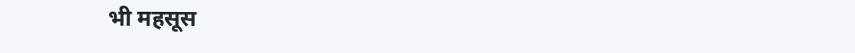भी महसूस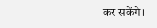कर सकेंगे।